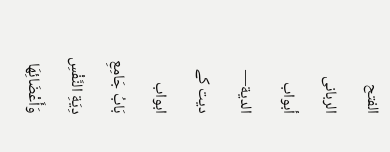الفتح الربانی
أبواب الدية— دیت کے ابواب
بَابُ جَامِعِ دِيَةِ النَّفْسِ وَأَعْضَائِهَا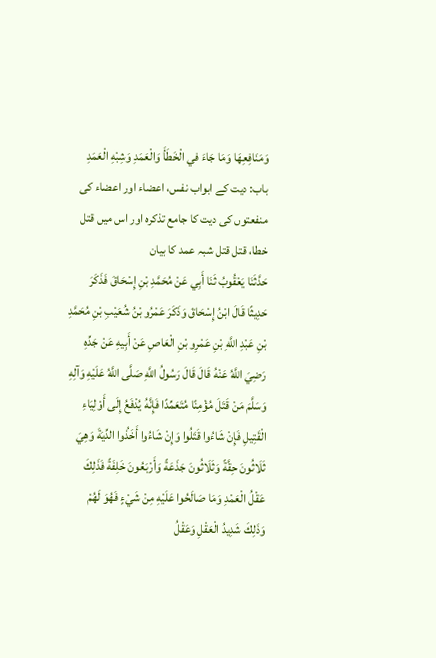وَمَنَافِعِهَا وَمَا جَاءَ في الْخَطَأَ وَالْعَمَدِ وَشِبْهِ الْعَمَدِ باب: دیت کے ابواب نفس، اعضاء اور اعضاء کی منفعتوں کی دیت کا جامع تذکرہ اور اس میں قتل خطا، قتل قتل شبہ عمد کا بیان
حَدَّثَنَا يَعْقُوبُ ثَنَا أَبِي عَنْ مُحَمَّدِ بْنِ إِسْحَاقَ فَذَكَرَ حَدِيثًا قَالَ ابْنُ إِسْحَاقَ وَذَكَرَ عَمْرُو بْنُ شُعَيْبِ بْنِ مُحَمَّدِ بْنِ عَبْدِ اللَّهِ بْنِ عَمْرِو بْنِ الْعَاصِ عَنْ أَبِيهِ عَنْ جَدِّهِ رَضِيَ اللَّهُ عَنْهُ قَالَ قَالَ رَسُولُ اللَّهِ صَلَّى اللَّهُ عَلَيْهِ وَآلِهِ وَسَلَّمَ مَنْ قَتَلَ مُؤْمِنًا مُتَعَمِّدًا فَإِنَّهُ يُدْفَعُ إِلَى أَوْلِيَاءِ الْقَتِيلِ فَإِنْ شَاءُوا قَتَلُوا وَإِنْ شَاءُوا أَخَذُوا الدِّيَةَ وَهِيَ ثَلَاثُونَ حِقَّةً وَثَلَاثُونَ جَذَعَةً وَأَرْبَعُونَ خَلِفَةً فَذَلِكَ عَقْلُ الْعَمْدِ وَمَا صَالَحُوا عَلَيْهِ مِنْ شَيْءٍ فَهُوَ لَهُمْ وَذَلِكَ شَدِيدُ الْعَقْلِ وَعَقْلُ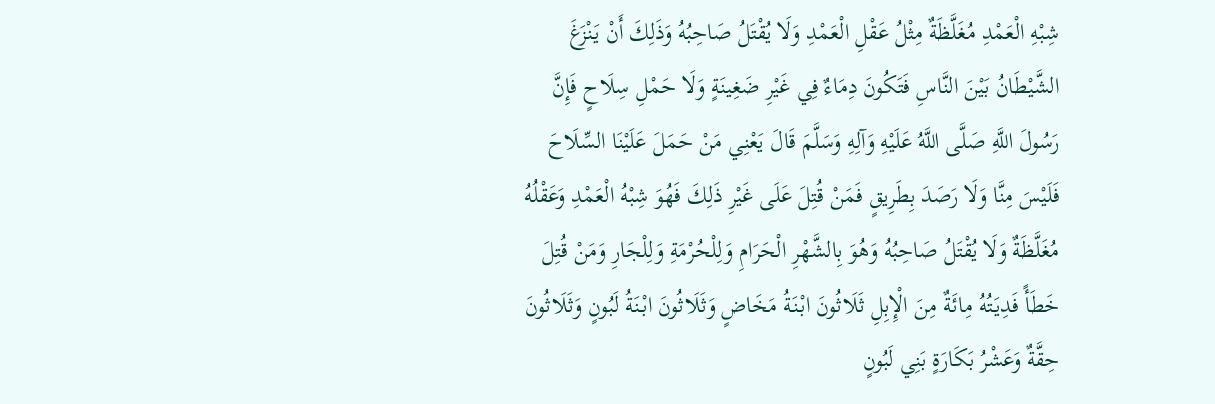شِبْهِ الْعَمْدِ مُغَلَّظَةٌ مِثْلُ عَقْلِ الْعَمْدِ وَلَا يُقْتَلُ صَاحِبُهُ وَذَلِكَ أَنْ يَنْزَغَ الشَّيْطَانُ بَيْنَ النَّاسِ فَتَكُونَ دِمَاءٌ فِي غَيْرِ ضَغِينَةٍ وَلَا حَمْلِ سِلَاحٍ فَإِنَّ رَسُولَ اللَّهِ صَلَّى اللَّهُ عَلَيْهِ وَآلِهِ وَسَلَّمَ قَالَ يَعْنِي مَنْ حَمَلَ عَلَيْنَا السِّلَاحَ فَلَيْسَ مِنَّا وَلَا رَصَدَ بِطَرِيقٍ فَمَنْ قُتِلَ عَلَى غَيْرِ ذَلِكَ فَهُوَ شِبْهُ الْعَمْدِ وَعَقْلُهُ مُغَلَّظَةٌ وَلَا يُقْتَلُ صَاحِبُهُ وَهُوَ بِالشَّهْرِ الْحَرَامِ وَلِلْحُرْمَةِ وَلِلْجَارِ وَمَنْ قُتِلَ خَطَأً فَدِيَتُهُ مِائَةٌ مِنَ الْإِبِلِ ثَلَاثُونَ ابْنَةُ مَخَاضٍ وَثَلَاثُونَ ابْنَةُ لَبُونٍ وَثَلَاثُونَ حِقَّةٌ وَعَشْرُ بَكَارَةٍ بَنِي لَبُونٍ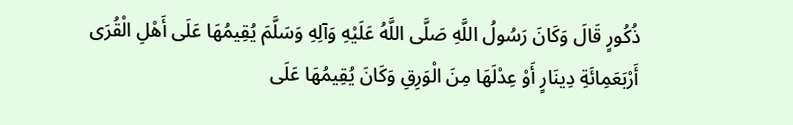ذُكُورٍ قَالَ وَكَانَ رَسُولُ اللَّهِ صَلَّى اللَّهُ عَلَيْهِ وَآلِهِ وَسَلَّمَ يُقِيمُهَا عَلَى أَهْلِ الْقُرَى أَرْبَعَمِائَةِ دِينَارٍ أَوْ عِدْلَهَا مِنَ الْوَرِقِ وَكَانَ يُقِيمُهَا عَلَى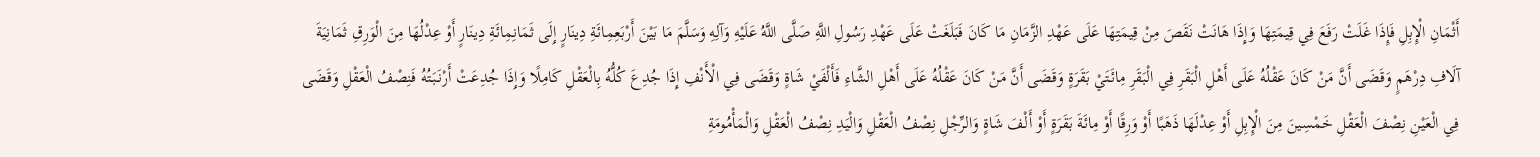أَثْمَانِ الْإِبِلِ فَإِذَا غَلَتْ رَفَعَ فِي قِيمَتِهَا وَإِذَا هَانَتْ نَقَصَ مِنْ قِيمَتِهَا عَلَى عَهْدِ الزَّمَانِ مَا كَانَ فَبَلَغَتْ عَلَى عَهْدِ رَسُولِ اللَّهِ صَلَّى اللَّهُ عَلَيْهِ وَآلِهِ وَسَلَّمَ مَا بَيْنَ أَرْبَعِمِائَةِ دِينَارٍ إِلَى ثَمَانِمِائَةِ دِينَارٍ أَوْ عِدْلُهَا مِنَ الْوَرِقِ ثَمَانِيَةَ آلَافِ دِرْهَمٍ وَقَضَى أَنَّ مَنْ كَانَ عَقْلُهُ عَلَى أَهْلِ الْبَقَرِ فِي الْبَقَرِ مِائَتَيْ بَقَرَةٍ وَقَضَى أَنَّ مَنْ كَانَ عَقْلُهُ عَلَى أَهْلِ الشَّاءِ فَأَلْفَيْ شَاةٍ وَقَضَى فِي الْأَنْفِ إِذَا جُدِعَ كُلُّهُ بِالْعَقْلِ كَامِلًا وَإِذَا جُدِعَتْ أَرْنَبَتُهُ فَنِصْفُ الْعَقْلِ وَقَضَى فِي الْعَيْنِ نِصْفَ الْعَقْلِ خَمْسِينَ مِنَ الْإِبِلِ أَوْ عِدْلَهَا ذَهَبًا أَوْ وَرِقًا أَوْ مِائَةَ بَقَرَةٍ أَوْ أَلْفَ شَاةٍ وَالرِّجْلِ نِصْفُ الْعَقْلِ وَالْيَدِ نِصْفُ الْعَقْلِ وَالْمَأْمُومَةِ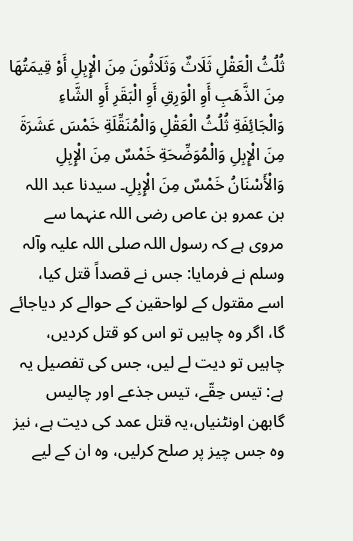ثُلُثُ الْعَقْلِ ثَلَاثٌ وَثَلَاثُونَ مِنَ الْإِبِلِ أَوْ قِيمَتُهَا مِنَ الذَّهَبِ أَوِ الْوَرِقِ أَوِ الْبَقَرِ أَوِ الشَّاءِ وَالْجَائِفَةِ ثُلُثُ الْعَقْلِ وَالْمُنَقِّلَةِ خَمْسَ عَشَرَةَ مِنَ الْإِبِلِ وَالْمُوَضِّحَةِ خَمْسٌ مِنَ الْإِبِلِ وَالْأَسْنَانُ خَمْسٌ مِنَ الْإِبِلِ۔ سیدنا عبد اللہ بن عمرو بن عاص رضی اللہ عنہما سے مروی ہے کہ رسول اللہ صلی اللہ علیہ وآلہ وسلم نے فرمایا: جس نے قصداً قتل کیا، اسے مقتول کے لواحقین کے حوالے کر دیاجائے گا، اگر وہ چاہیں تو اس کو قتل کردیں، چاہیں تو دیت لے لیں، جس کی تفصیل یہ ہے: تیس حِقّے، تیس جذعے اور چالیس گابھن اونٹنیاں،یہ قتل عمد کی دیت ہے، نیز وہ جس چیز پر صلح کرلیں، وہ ان کے لیے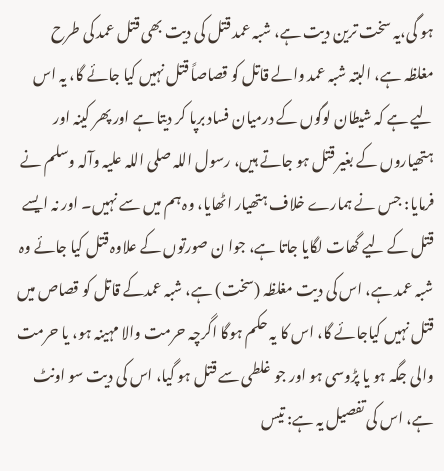ہو گی،یہ سخت ترین دیت ہے، شبہ عمد قتل کی دیت بھی قتل عمد کی طرح مغلظہ ہے، البتہ شبہ عمد والے قاتل کو قصاصاً قتل نہیں کیا جائے گا، یہ اس لیے ہے کہ شیطان لوگوں کے درمیان فساد برپا کر دیتا ہے اور پھر کینہ اور ہتھیاروں کے بغیر قتل ہو جاتے ہیں، رسول اللہ صلی اللہ علیہ وآلہ وسلم نے فرمایا: جس نے ہمارے خلاف ہتھیار اٹھایا، وہ ہم میں سے نہیں۔ اور نہ ایسے قتل کے لیے گھات لگایا جاتا ہے، جوا ن صورتوں کے علاوہ قتل کیا جائے وہ شبہ عمد ہے، اس کی دیت مغلظہ (سخت) ہے، شبہ عمدکے قاتل کو قصاص میں قتل نہیں کیاجائے گا، اس کا یہ حکم ہوگا اگرچہ حرمت والا مہینہ ہو، یا حرمت والی جگہ ہو یا پڑوسی ہو اور جو غلطی سے قتل ہو گیا، اس کی دیت سو اونٹ ہے، اس کی تفصیل یہ ہے: تیس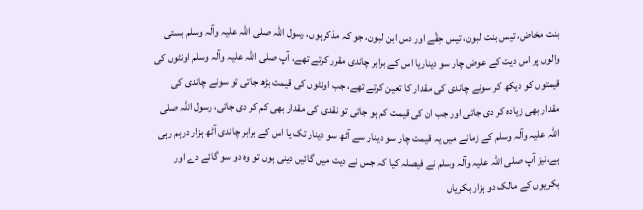بنت مخاض، تیس بنت لبون، تیس حِقّے اور دس ابن لبون، جو کہ مذکرہوں، رسول اللہ صلی اللہ علیہ وآلہ وسلم بستی والوں پر اس دیت کے عوض چار سو دیناریا اس کے برابر چاندی مقرر کرتے تھے، آپ صلی اللہ علیہ وآلہ وسلم اونٹوں کی قیمتوں کو دیکھ کر سونے چاندی کی مقدار کا تعین کرتے تھے، جب اونٹوں کی قیمت بڑھ جاتی تو سونے چاندی کی مقدار بھی زیادہ کر دی جاتی اور جب ان کی قیمت کم ہو جاتی تو نقدی کی مقدار بھی کم کر دی جاتی، رسول اللہ صلی اللہ علیہ وآلہ وسلم کے زمانے میں یہ قیمت چار سو دینار سے آٹھ سو دینار تک یا اس کے برابر چاندی آٹھ ہزار درہم رہی ہے،نیز آپ صلی اللہ علیہ وآلہ وسلم نے فیصلہ کیا کہ جس نے دیت میں گائیں دینی ہوں تو وہ دو سو گائے دے اور بکریوں کے مالک دو ہزار بکریاں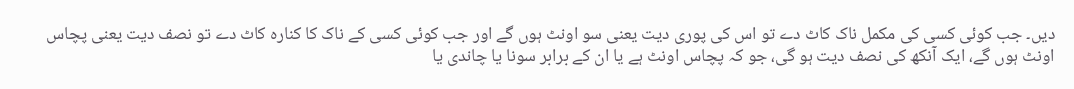دیں۔ جب کوئی کسی کی مکمل ناک کاٹ دے تو اس کی پوری دیت یعنی سو اونٹ ہوں گے اور جب کوئی کسی کے ناک کا کنارہ کاٹ دے تو نصف دیت یعنی پچاس اونٹ ہوں گے، ایک آنکھ کی نصف دیت ہو گی، جو کہ پچاس اونٹ ہے یا ان کے برابر سونا یا چاندی یا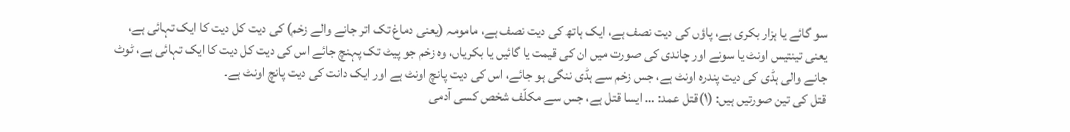سو گائے یا ہزار بکری ہے، پاؤں کی دیت نصف ہے، ایک ہاتھ کی دیت نصف ہے، مامومہ (یعنی دماغ تک اتر جانے والے زخم) کی دیت کل دیت کا ایک تہائی ہے، یعنی تینتیس اونٹ یا سونے اور چاندی کی صورت میں ان کی قیمت یا گائیں یا بکریاں، وہ زخم جو پیٹ تک پہنچ جائے اس کی دیت کل دیت کا ایک تہائی ہے، ٹوٹ جانے والی ہڈی کی دیت پندرہ اونٹ ہے، جس زخم سے ہڈی ننگی ہو جائے، اس کی دیت پانچ اونٹ ہے اور ایک دانت کی دیت پانچ اونٹ ہے۔
قتل کی تین صورتیں ہیں: (۱)قتل عمد: … ایسا قتل ہے، جس سے مکلّف شخص کسی آدمی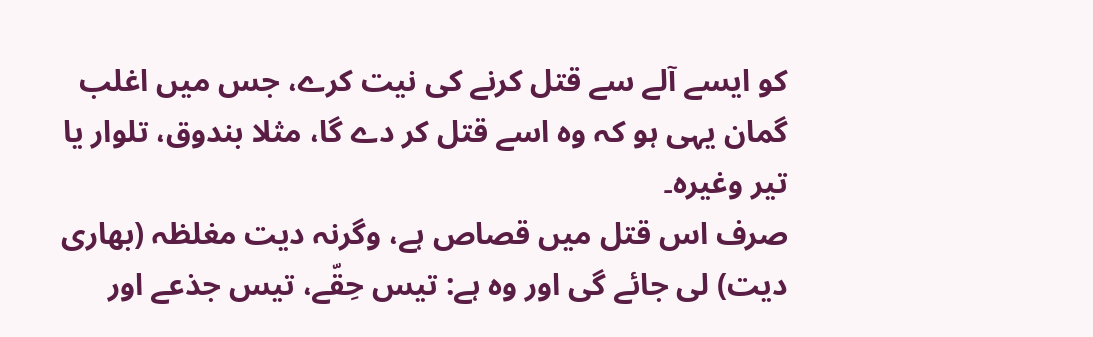کو ایسے آلے سے قتل کرنے کی نیت کرے، جس میں اغلب گمان یہی ہو کہ وہ اسے قتل کر دے گا، مثلا بندوق، تلوار یا تیر وغیرہ۔
صرف اس قتل میں قصاص ہے، وگرنہ دیت مغلظہ (بھاری دیت) لی جائے گی اور وہ ہے: تیس حِقّے، تیس جذعے اور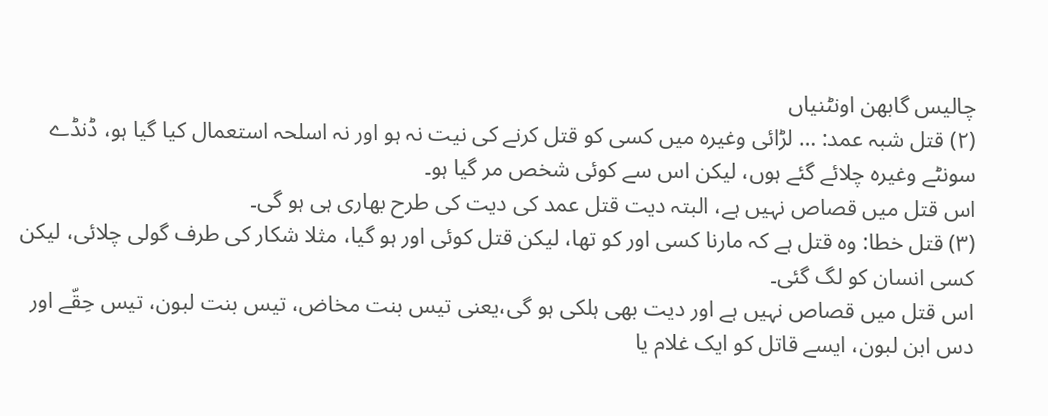چالیس گابھن اونٹنیاں
(۲) قتل شبہ عمد: … لڑائی وغیرہ میں کسی کو قتل کرنے کی نیت نہ ہو اور نہ اسلحہ استعمال کیا گیا ہو، ڈنڈے سونٹے وغیرہ چلائے گئے ہوں، لیکن اس سے کوئی شخص مر گیا ہو۔
اس قتل میں قصاص نہیں ہے، البتہ دیت قتل عمد کی دیت کی طرح بھاری ہی ہو گی۔
(۳) قتل خطا: وہ قتل ہے کہ مارنا کسی اور کو تھا، لیکن قتل کوئی اور ہو گیا، مثلا شکار کی طرف گولی چلائی، لیکن کسی انسان کو لگ گئی۔
اس قتل میں قصاص نہیں ہے اور دیت بھی ہلکی ہو گی،یعنی تیس بنت مخاض، تیس بنت لبون، تیس حِقّے اور دس ابن لبون، ایسے قاتل کو ایک غلام یا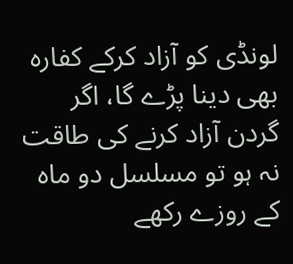لونڈی کو آزاد کرکے کفارہ بھی دینا پڑے گا، اگر گردن آزاد کرنے کی طاقت نہ ہو تو مسلسل دو ماہ کے روزے رکھے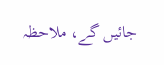جائیں گے، ملاحظہ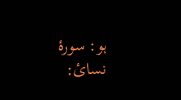ہو: سورۂ نسائ: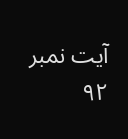آیت نمبر ۹۲